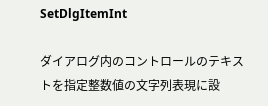SetDlgItemInt

ダイアログ内のコントロールのテキストを指定整数値の文字列表現に設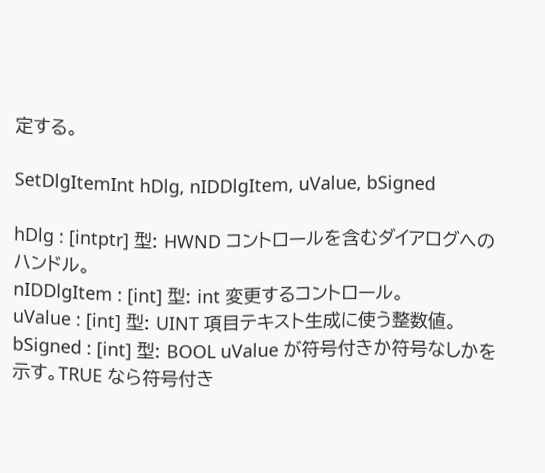定する。

SetDlgItemInt hDlg, nIDDlgItem, uValue, bSigned

hDlg : [intptr] 型: HWND コントロールを含むダイアログへのハンドル。
nIDDlgItem : [int] 型: int 変更するコントロール。
uValue : [int] 型: UINT 項目テキスト生成に使う整数値。
bSigned : [int] 型: BOOL uValue が符号付きか符号なしかを示す。TRUE なら符号付き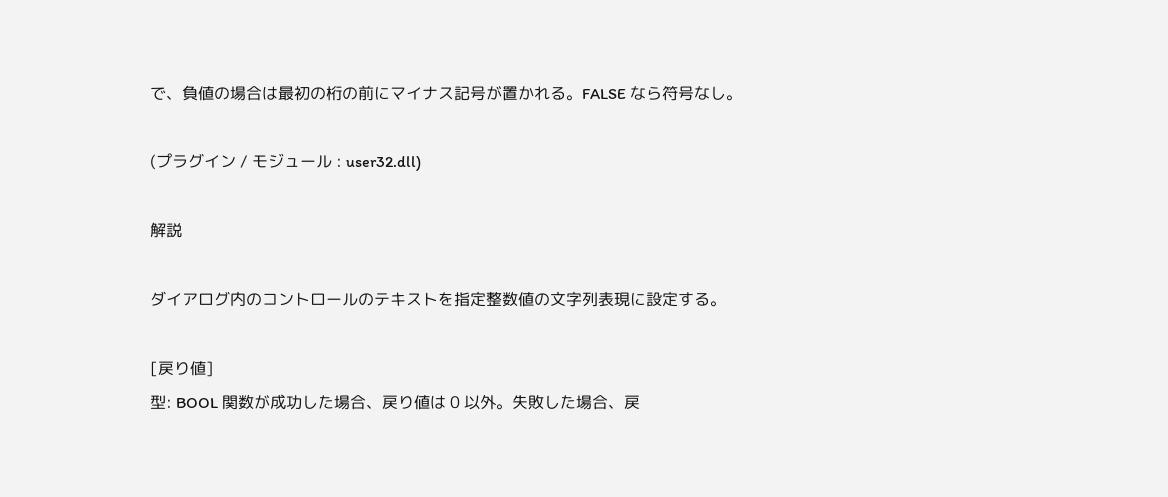で、負値の場合は最初の桁の前にマイナス記号が置かれる。FALSE なら符号なし。

(プラグイン / モジュール : user32.dll)

解説

ダイアログ内のコントロールのテキストを指定整数値の文字列表現に設定する。

[戻り値]
型: BOOL 関数が成功した場合、戻り値は 0 以外。失敗した場合、戻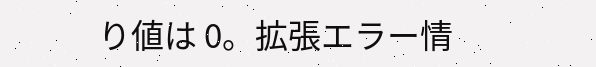り値は 0。拡張エラー情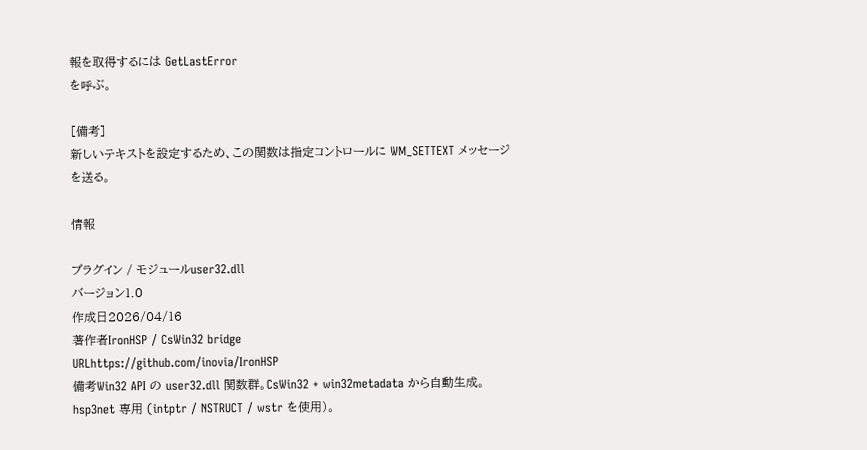報を取得するには GetLastError
を呼ぶ。

[備考]
新しいテキストを設定するため、この関数は指定コントロールに WM_SETTEXT メッセージを送る。

情報

プラグイン / モジュールuser32.dll
バージョン1.0
作成日2026/04/16
著作者IronHSP / CsWin32 bridge
URLhttps://github.com/inovia/IronHSP
備考Win32 API の user32.dll 関数群。CsWin32 + win32metadata から自動生成。
hsp3net 専用 (intptr / NSTRUCT / wstr を使用)。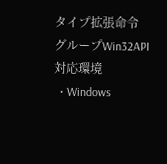タイプ拡張命令
グループWin32API
対応環境
  • Windows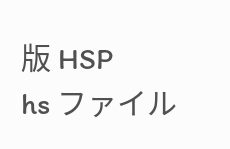版 HSP
hs ファイル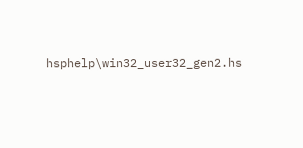hsphelp\win32_user32_gen2.hs